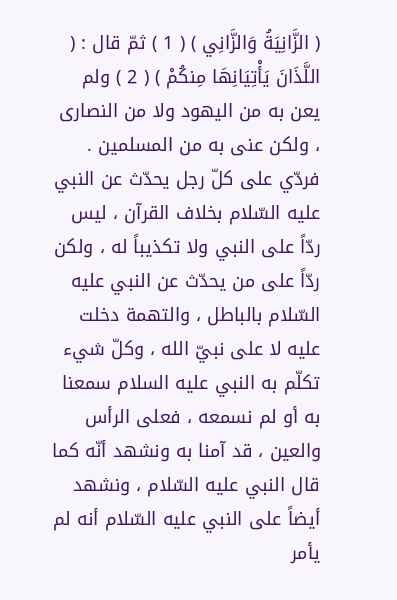( الزَّانِيَةُ وَالزَّانِي ) ( 1 ) ثمّ قال : ( اللَّذَانَ يَأْتِيَانِهَا مِنكُمْ ) ( 2 ) ولم يعن به من اليهود ولا من النصارى ، ولكن عنى به من المسلمين . فردّي على كلّ رجل يحدّث عن النبي عليه السّلام بخلاف القرآن ، ليس ردّاً على النبي ولا تكذيباً له ، ولكن ردّاً على من يحدّث عن النبي عليه السّلام بالباطل ، والتهمة دخلت عليه لا على نبيّ الله ، وكلّ شيء تكلّم به النبي عليه السلام سمعنا به أو لم نسمعه ، فعلى الرأس والعين ، قد آمنا به ونشهد أنّه كما قال النبي عليه السّلام ، ونشهد أيضاً على النبي عليه السّلام أنه لم يأمر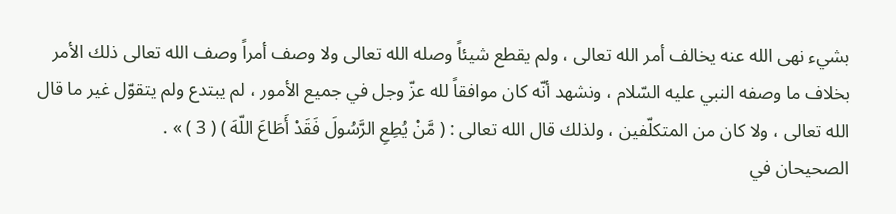بشيء نهى الله عنه يخالف أمر الله تعالى ، ولم يقطع شيئاً وصله الله تعالى ولا وصف أمراً وصف الله تعالى ذلك الأمر بخلاف ما وصفه النبي عليه السّلام ، ونشهد أنّه كان موافقاً لله عزّ وجل في جميع الأمور ، لم يبتدع ولم يتقوّل غير ما قال الله تعالى ، ولا كان من المتكلّفين ، ولذلك قال الله تعالى : ( مَّنْ يُطِعِ الرَّسُولَ فَقَدْ أَطَاعَ اللّهَ ) ( 3 ) » .
الصحيحان في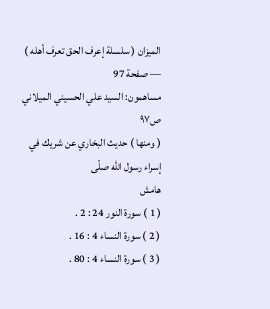الميزان ( سلسلة إعرف الحق تعرف أهله ) — صفحة 97
مساهمون: السيد علي الحسيني الميلاني
ص٩٧
( ومنها ) حديث البخاري عن شريك في إسراء رسول الله صلّى
هامش
( 1 ) سورة النور 24 : 2 .
( 2 ) سورة النساء 4 : 16 .
( 3 ) سورة النساء 4 : 80 .